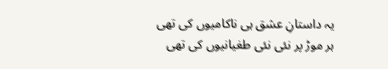یہ داستانِ عشق ہی ناکامیوں کی تھی
ہر موڑ پر نئی نئی طغیانیوں کی تھی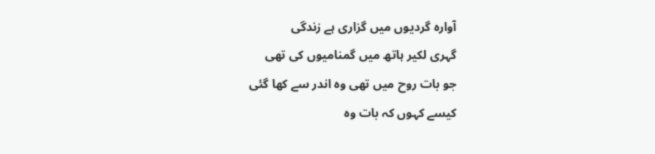آوارہ گردیوں میں گزاری ہے زندگی
گہری لکیر ہاتھ میں گمنامیوں کی تھی
جو بات روح میں تھی وہ اندر سے کھا گئی
کیسے کہوں کہ بات وہ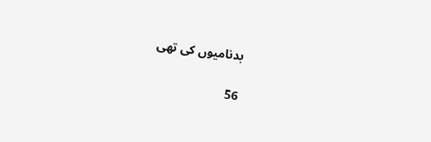بدنامیوں کی تھی

56